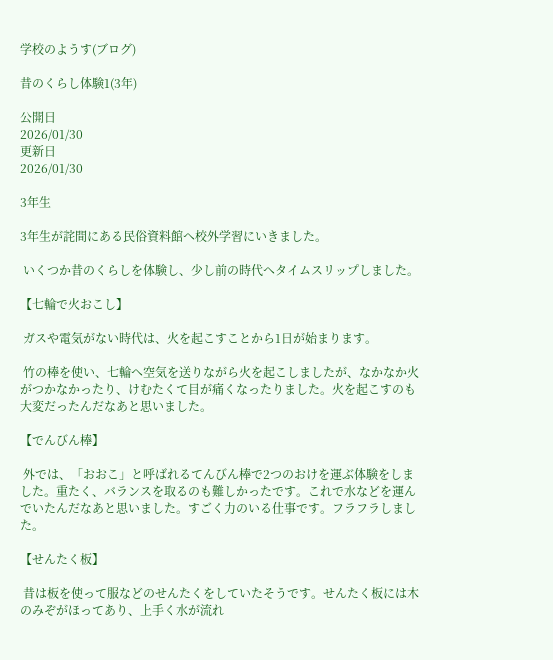学校のようす(ブログ)

昔のくらし体験1(3年)

公開日
2026/01/30
更新日
2026/01/30

3年生

3年生が詫間にある民俗資料館へ校外学習にいきました。

 いくつか昔のくらしを体験し、少し前の時代へタイムスリップしました。

【七輪で火おこし】

 ガスや電気がない時代は、火を起こすことから1日が始まります。

 竹の棒を使い、七輪へ空気を送りながら火を起こしましたが、なかなか火がつかなかったり、けむたくて目が痛くなったりました。火を起こすのも大変だったんだなあと思いました。

【でんびん棒】

 外では、「おおこ」と呼ばれるてんびん棒で2つのおけを運ぶ体験をしました。重たく、バランスを取るのも難しかったです。これで水などを運んでいたんだなあと思いました。すごく力のいる仕事です。フラフラしました。

【せんたく板】

 昔は板を使って服などのせんたくをしていたそうです。せんたく板には木のみぞがほってあり、上手く水が流れ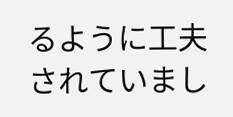るように工夫されていまし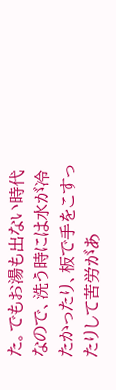た。でもお湯も出ない時代なので、洗う時には水が冷たかったり、板で手をこすったりして苦労があ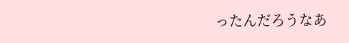ったんだろうなあ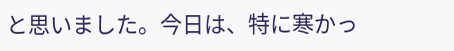と思いました。今日は、特に寒かっ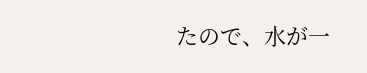たので、水が一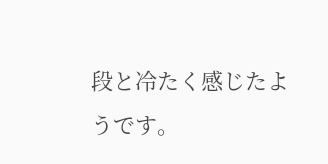段と冷たく感じたようです。